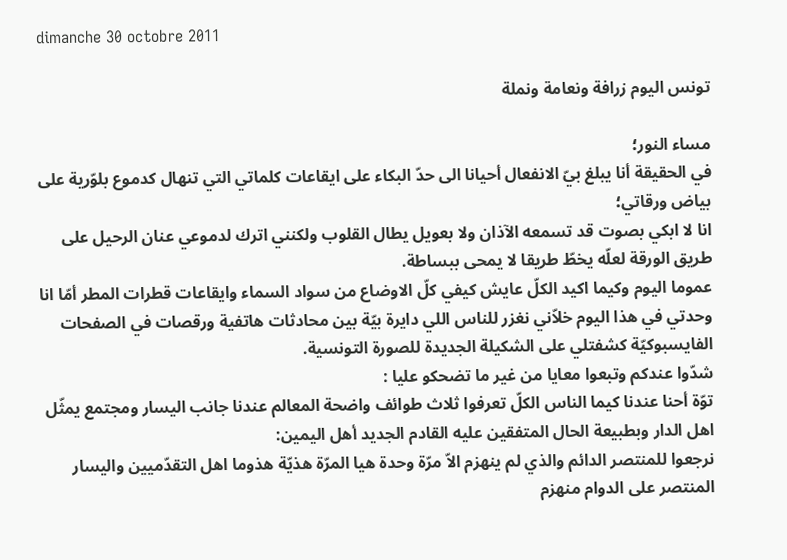dimanche 30 octobre 2011

تونس اليوم زرافة ونعامة ونملة

مساء النور؛
في الحقيقة أنا يبلغ بيّ الانفعال أحيانا الى حدّ البكاء على ايقاعات كلماتي التي تنهال كدموع بلوّرية على بياض ورقاتي؛
انا لا ابكي بصوت قد تسمعه الآذان ولا بعويل يطال القلوب ولكنني اترك لدموعي عنان الرحيل على طريق الورقة لعلّه يخطّ طريقا لا يمحى ببساطة.
عموما اليوم وكيما اكيد الكلّ عايش كيفي كلّ الاوضاع من سواد السماء وايقاعات قطرات المطر أمّا انا وحدتي في هذا اليوم خلاّني نغزر للناس اللي دايرة بيّة بين محادثات هاتفية ورقصات في الصفحات الفايسبوكيّة كشفتلي على الشكيلة الجديدة للصورة التونسية.
شدّوا عندكم وتبعوا معايا من غير ما تضحكو عليا :
توّة أحنا عندنا كيما الناس الكلّ تعرفوا ثلاث طوائف واضحة المعالم عندنا جانب اليسار ومجتمع يمثّل اهل الدار وبطبيعة الحال المتفقين عليه القادم الجديد أهل اليمين:
نرجعوا للمنتصر الدائم والذي لم ينهزم الاّ مرّة وحدة هيا المرّة هذيّة هذوما اهل التقدّميين واليسار المنتصر على الدوام منهزم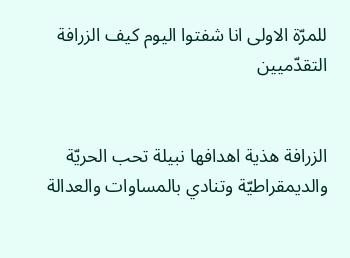للمرّة الاولى انا شفتوا اليوم كيف الزرافة
التقدّميين


الزرافة هذية اهدافها نبيلة تحب الحريّة والديمقراطيّة وتنادي بالمساوات والعدالة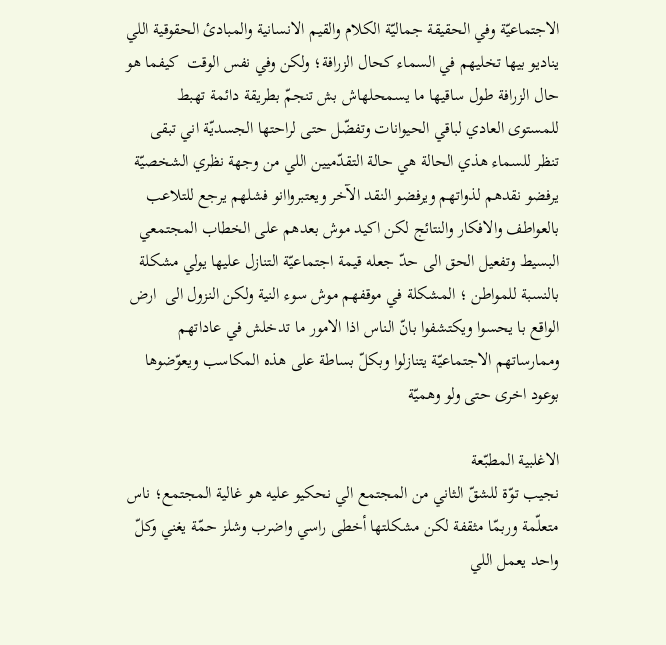الاجتماعيّة وفي الحقيقة جماليّة الكلام والقيم الانسانية والمبادئ الحقوقية اللي يناديو بيها تخليهم في السماء كحال الزرافة؛ ولكن وفي نفس الوقت  كيفما هو حال الزرافة طول ساقيها ما يسمحلهاش بش تنجمّ بطريقة دائمة تهبط للمستوى العادي لباقي الحيوانات وتفضّل حتى لراحتها الجسديّة اني تبقى تنظر للسماء هذي الحالة هي حالة التقدّميين اللي من وجهة نظري الشخصيّة يرفضو نقدهم لذواتهم ويرفضو النقد الآخر ويعتبرواانو فشلهم يرجع للتلاعب بالعواطف والافكار والنتائج لكن اكيد موش بعدهم على الخطاب المجتمعي البسيط وتفعيل الحق الى حدّ جعله قيمة اجتماعيّة التنازل عليها يولي مشكلة بالنسبة للمواطن ؛ المشكلة في موقفهم موش سوء النية ولكن النزول الى  ارض الواقع با يحسوا ويكتشفوا بانّ الناس اذا الامور ما تدخلش في عاداتهم وممارساتهم الاجتماعيّة يتنازلوا وبكلّ بساطة على هذه المكاسب ويعوّضوها بوعود اخرى حتى ولو وهميّة

الاغلبية المطبّعة
نجيب توّة للشقّ الثاني من المجتمع الي نحكيو عليه هو غالية المجتمع؛ ناس متعلّمة وربمّا مثقفة لكن مشكلتها أخطى راسي واضرب وشلز حمّة يغني وكلّ واحد يعمل اللي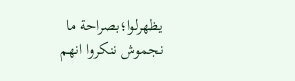يظهرلوا؛بصراحة ما نجموش ننكروا انهم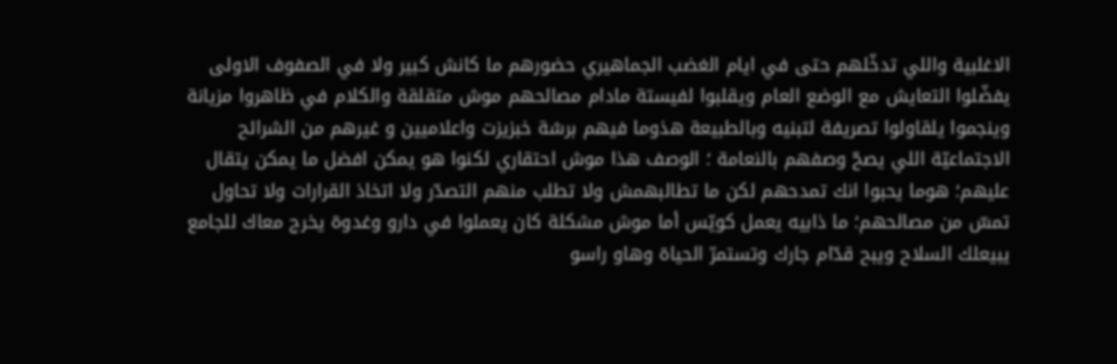الاغلبية واللي تدخّلهم حتى في ايام الغضب الجماهيري حضورهم ما كانش كبير ولا في الصفوف الاولى يفضّلوا التعايش مع الوضع العام ويقلبوا لفيستة مادام مصالحهم موش متقلقة والكلام في ظاهروا مزيانة وينجموا يلقاولوا تصريفة لتبنيه وبالطبيعة هذوما فيهم برشة خبزيزت واعلاميين و غيرهم من الشرائح الاجتماعيّة اللي يصحّ وصفهم بالنعامة ؛ الوصف هذا موش احتقاري لكنوا هو يمكن افضل ما يمكن يتقال عليهم؛ هوما يحبوا انك تمدحهم لكن ما تطالبهمش ولا تطلب منهم التصدّر ولا اتخاذ القرارات ولا تحاول تمسّ من مصالحهم؛ ما ذابيه يعمل كويّس أما موش مشكلة كان يعملوا في دارو وغدوة يخرج معاك للجامع يبيعلك السلاح ويبح قدّام جارك وتستمرّ الحياة وهاو راسو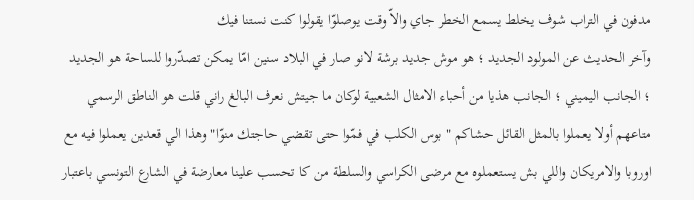مدفون في التراب شوف يخلط يسمع الخطر جاي والاّ وقت يوصلوّا يقولوا كنت نستنا فيك
وآخر الحديث عن المولود الجديد ؛ هو موش جديد برشة لانو صار في البلاد سنين امّا يمكن تصدّروا للساحة هو الجديد ؛ الجانب اليميني ؛ الجانب هذيا من أحباء الامثال الشعبية لوكان ما جيتش نعرف البالغ راني قلت هو الناطق الرسمي متاعهم أولا يعملوا بالمثل القائل حشاكم " بوس الكلب في فمّوا حتى تقضي حاجتك منوّا" وهذا الي قعدين يعملوا فيه مع اوروبا والامريكان واللي بش يستعملوه مع مرضى الكراسي والسلطة من كا تحسب علينا معارضة في الشارع التونسي باعتبار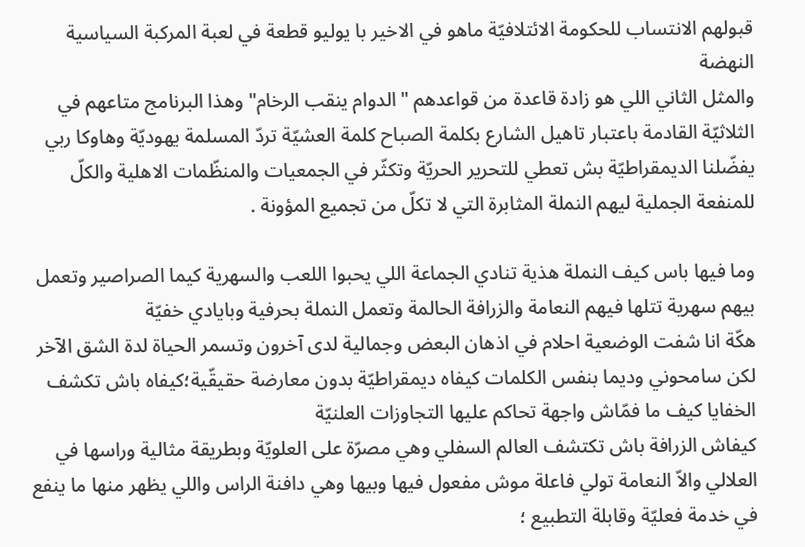قبولهم الانتساب للحكومة الائتلافيّة ماهو في الاخير با يوليو قطعة في لعبة المركبة السياسية
النهضة
والمثل الثاني اللي هو زادة قاعدة من قواعدهم "الدوام ينقب الرخام" وهذا البرنامج متاعهم في الثلاثيّة القادمة باعتبار تاهيل الشارع بكلمة الصباح كلمة العشيّة تردّ المسلمة يهوديّة وهاوكا ربي يفضّلنا الديمقراطيّة بش تعطي للتحرير الحريّة وتكثّر في الجمعيات والمنظّمات الاهلية والكلّ للمنفعة الجملية ليهم النملة المثابرة التي لا تكلّ من تجميع المؤونة .

وما فيها باس كيف النملة هذية تنادي الجماعة اللي يحبوا اللعب والسهرية كيما الصراصير وتعمل بيهم سهرية تتلها فيهم النعامة والزرافة الحالمة وتعمل النملة بحرفية وبايادي خفيّة
هكّة انا شفت الوضعية احلام في اذهان البعض وجمالية لدى آخرون وتسمر الحياة لدة الشق الآخر لكن سامحوني وديما بنفس الكلمات كيفاه ديمقراطيّة بدون معارضة حقيقّية؛كيفاه باش تكشف الخفايا كيف ما فمّاش واجهة تحاكم عليها التجاوزات العلنيّة
كيفاش الزرافة باش تكتشف العالم السفلي وهي مصرّة على العلويّة وبطريقة مثالية وراسها في العلالي والاّ النعامة تولي فاعلة موش مفعول فيها وبيها وهي دافنة الراس واللي يظهر منها ما ينفع في خدمة فعليّة وقابلة التطبيع ؛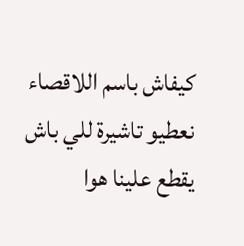كيفاش باسم اللاقصاء نعطيو تاشيرة للي باش يقطع علينا هوا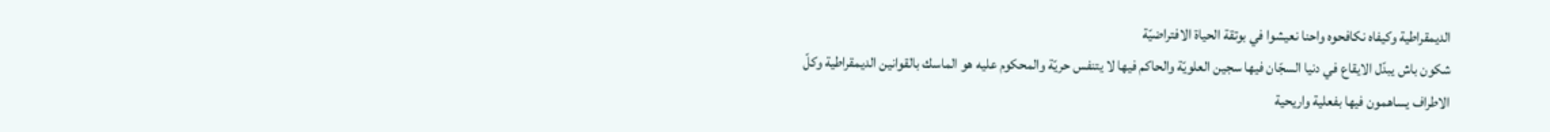الديمقراطية وكيفاه نكافحوه واحنا نعيشوا في بوتقة الحياة الافتراضيّة
شكون باش يبدّل الايقاع في دنيا السجّان فيها سجين العلويّة والحاكم فيها لا يتنفس حريّة والمحكوم عليه هو الماسك بالقوانين الديمقراطية وكلّ الاطراف يساهمون فيها بفعلية واريحية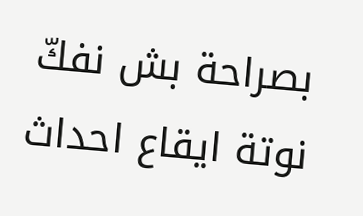بصراحة بش نفكّ نوتة ايقاع احداث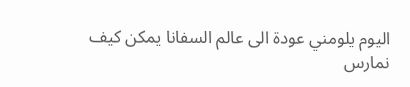اليوم يلومني عودة الى عالم السفانا يمكن كيف نمارس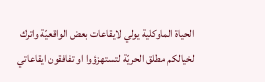الحياة الماوكلية يولي لايقاعات بعض الواقعيّة واترك لخيالكم مطلق الحريّة لتستهزؤوا او تفافقون ايقاعاتي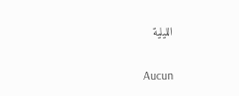الليلية

Aucun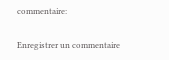commentaire:

Enregistrer un commentaire